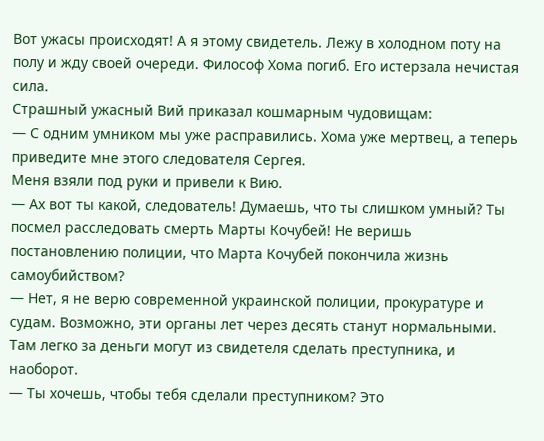Вот ужасы происходят! А я этому свидетель. Лежу в холодном поту на полу и жду своей очереди. Философ Хома погиб. Его истерзала нечистая сила.
Страшный ужасный Вий приказал кошмарным чудовищам:
— С одним умником мы уже расправились. Хома уже мертвец, а теперь приведите мне этого следователя Сергея.
Меня взяли под руки и привели к Вию.
— Ах вот ты какой, следователь! Думаешь, что ты слишком умный? Ты посмел расследовать смерть Марты Кочубей! Не веришь постановлению полиции, что Марта Кочубей покончила жизнь самоубийством?
— Нет, я не верю современной украинской полиции, прокуратуре и судам. Возможно, эти органы лет через десять станут нормальными. Там легко за деньги могут из свидетеля сделать преступника, и наоборот.
— Ты хочешь, чтобы тебя сделали преступником? Это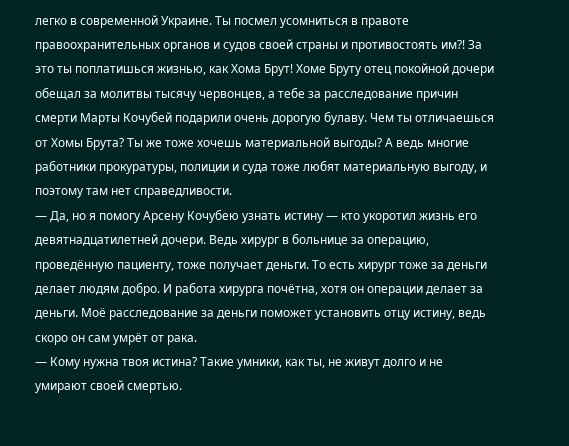легко в современной Украине. Ты посмел усомниться в правоте правоохранительных органов и судов своей страны и противостоять им?! За это ты поплатишься жизнью, как Хома Брут! Хоме Бруту отец покойной дочери обещал за молитвы тысячу червонцев, а тебе за расследование причин смерти Марты Кочубей подарили очень дорогую булаву. Чем ты отличаешься от Хомы Брута? Ты же тоже хочешь материальной выгоды? А ведь многие работники прокуратуры, полиции и суда тоже любят материальную выгоду, и поэтому там нет справедливости.
— Да, но я помогу Арсену Кочубею узнать истину — кто укоротил жизнь его девятнадцатилетней дочери. Ведь хирург в больнице за операцию, проведённую пациенту, тоже получает деньги. То есть хирург тоже за деньги делает людям добро. И работа хирурга почётна, хотя он операции делает за деньги. Моё расследование за деньги поможет установить отцу истину, ведь скоро он сам умрёт от рака.
— Кому нужна твоя истина? Такие умники, как ты, не живут долго и не умирают своей смертью.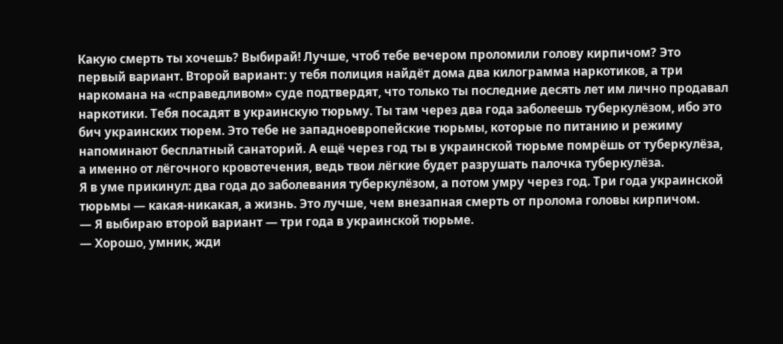Какую смерть ты хочешь? Выбирай! Лучше, чтоб тебе вечером проломили голову кирпичом? Это первый вариант. Второй вариант: у тебя полиция найдёт дома два килограмма наркотиков, а три наркомана на «справедливом» суде подтвердят, что только ты последние десять лет им лично продавал наркотики. Тебя посадят в украинскую тюрьму. Ты там через два года заболеешь туберкулёзом, ибо это бич украинских тюрем. Это тебе не западноевропейские тюрьмы, которые по питанию и режиму напоминают бесплатный санаторий. А ещё через год ты в украинской тюрьме помрёшь от туберкулёза, а именно от лёгочного кровотечения, ведь твои лёгкие будет разрушать палочка туберкулёза.
Я в уме прикинул: два года до заболевания туберкулёзом, а потом умру через год. Три года украинской тюрьмы — какая-никакая, а жизнь. Это лучше, чем внезапная смерть от пролома головы кирпичом.
— Я выбираю второй вариант — три года в украинской тюрьме.
— Хорошо, умник, жди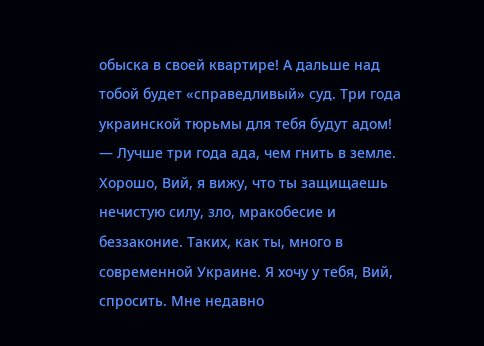обыска в своей квартире! А дальше над тобой будет «справедливый» суд. Три года украинской тюрьмы для тебя будут адом!
— Лучше три года ада, чем гнить в земле. Хорошо, Вий, я вижу, что ты защищаешь нечистую силу, зло, мракобесие и беззаконие. Таких, как ты, много в современной Украине. Я хочу у тебя, Вий, спросить. Мне недавно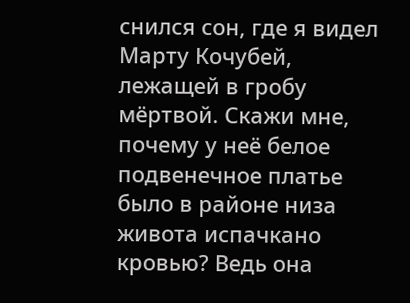снился сон, где я видел Марту Кочубей, лежащей в гробу мёртвой. Скажи мне, почему у неё белое подвенечное платье было в районе низа живота испачкано кровью? Ведь она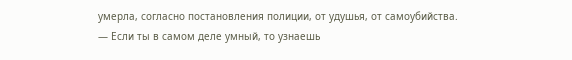умерла, согласно постановления полиции, от удушья, от самоубийства.
— Если ты в самом деле умный, то узнаешь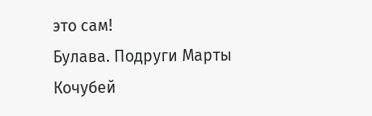это сам!
Булава. Подруги Марты Кочубей